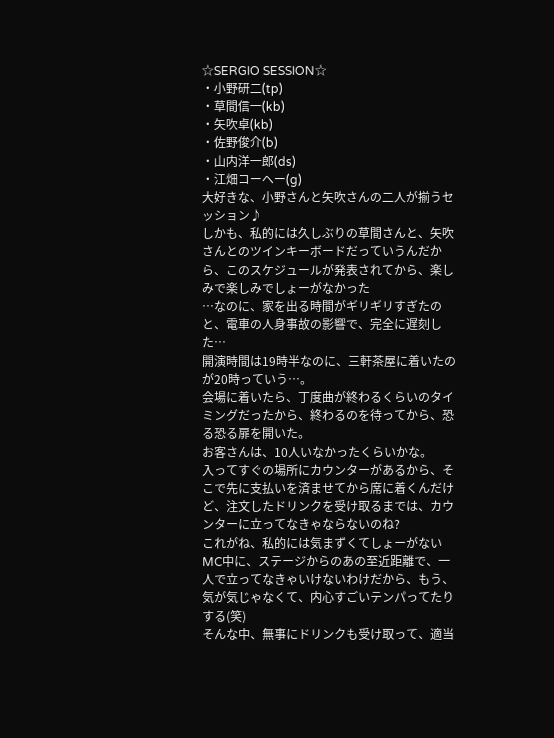☆SERGIO SESSION☆
・小野研二(tp)
・草間信一(kb)
・矢吹卓(kb)
・佐野俊介(b)
・山内洋一郎(ds)
・江畑コーヘー(g)
大好きな、小野さんと矢吹さんの二人が揃うセッション♪
しかも、私的には久しぶりの草間さんと、矢吹さんとのツインキーボードだっていうんだから、このスケジュールが発表されてから、楽しみで楽しみでしょーがなかった
…なのに、家を出る時間がギリギリすぎたのと、電車の人身事故の影響で、完全に遅刻した…
開演時間は19時半なのに、三軒茶屋に着いたのが20時っていう…。
会場に着いたら、丁度曲が終わるくらいのタイミングだったから、終わるのを待ってから、恐る恐る扉を開いた。
お客さんは、10人いなかったくらいかな。
入ってすぐの場所にカウンターがあるから、そこで先に支払いを済ませてから席に着くんだけど、注文したドリンクを受け取るまでは、カウンターに立ってなきゃならないのね?
これがね、私的には気まずくてしょーがない
MC中に、ステージからのあの至近距離で、一人で立ってなきゃいけないわけだから、もう、気が気じゃなくて、内心すごいテンパってたりする(笑)
そんな中、無事にドリンクも受け取って、適当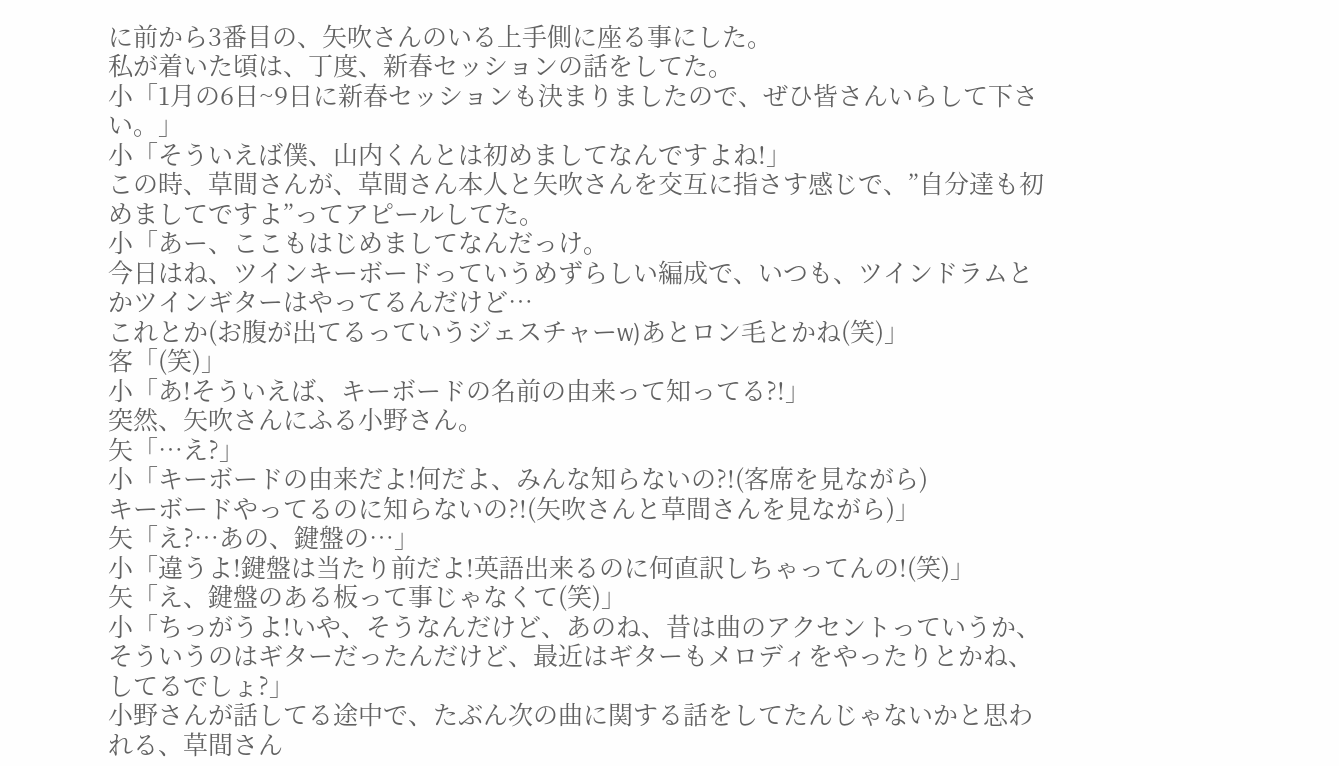に前から3番目の、矢吹さんのいる上手側に座る事にした。
私が着いた頃は、丁度、新春セッションの話をしてた。
小「1月の6日~9日に新春セッションも決まりましたので、ぜひ皆さんいらして下さい。」
小「そういえば僕、山内くんとは初めましてなんですよね!」
この時、草間さんが、草間さん本人と矢吹さんを交互に指さす感じで、”自分達も初めましてですよ”ってアピールしてた。
小「あー、ここもはじめましてなんだっけ。
今日はね、ツインキーボードっていうめずらしい編成で、いつも、ツインドラムとかツインギターはやってるんだけど…
これとか(お腹が出てるっていうジェスチャーw)あとロン毛とかね(笑)」
客「(笑)」
小「あ!そういえば、キーボードの名前の由来って知ってる?!」
突然、矢吹さんにふる小野さん。
矢「…え?」
小「キーボードの由来だよ!何だよ、みんな知らないの?!(客席を見ながら)
キーボードやってるのに知らないの?!(矢吹さんと草間さんを見ながら)」
矢「え?…あの、鍵盤の…」
小「違うよ!鍵盤は当たり前だよ!英語出来るのに何直訳しちゃってんの!(笑)」
矢「え、鍵盤のある板って事じゃなくて(笑)」
小「ちっがうよ!いや、そうなんだけど、あのね、昔は曲のアクセントっていうか、そういうのはギターだったんだけど、最近はギターもメロディをやったりとかね、してるでしょ?」
小野さんが話してる途中で、たぶん次の曲に関する話をしてたんじゃないかと思われる、草間さん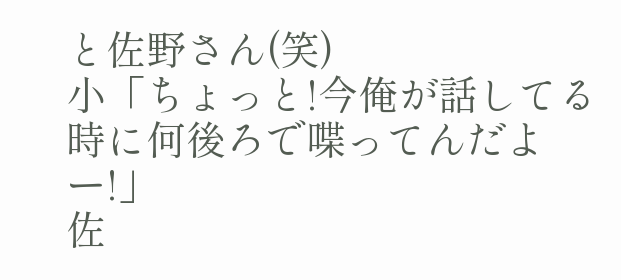と佐野さん(笑)
小「ちょっと!今俺が話してる時に何後ろで喋ってんだよー!」
佐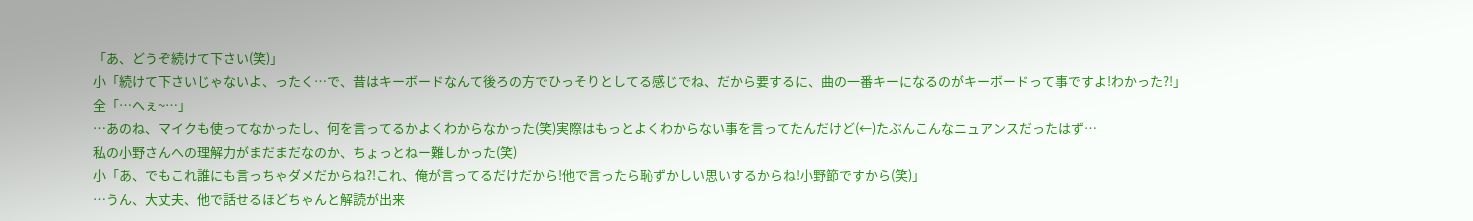「あ、どうぞ続けて下さい(笑)」
小「続けて下さいじゃないよ、ったく…で、昔はキーボードなんて後ろの方でひっそりとしてる感じでね、だから要するに、曲の一番キーになるのがキーボードって事ですよ!わかった?!」
全「…へぇ~…」
…あのね、マイクも使ってなかったし、何を言ってるかよくわからなかった(笑)実際はもっとよくわからない事を言ってたんだけど(←)たぶんこんなニュアンスだったはず…
私の小野さんへの理解力がまだまだなのか、ちょっとねー難しかった(笑)
小「あ、でもこれ誰にも言っちゃダメだからね?!これ、俺が言ってるだけだから!他で言ったら恥ずかしい思いするからね!小野節ですから(笑)」
…うん、大丈夫、他で話せるほどちゃんと解読が出来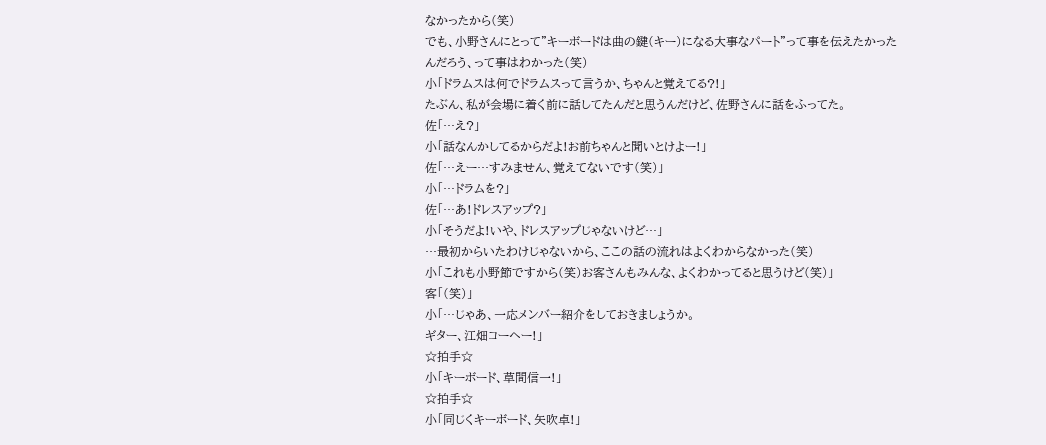なかったから(笑)
でも、小野さんにとって”キーボードは曲の鍵(キー)になる大事なパート”って事を伝えたかったんだろう、って事はわかった(笑)
小「ドラムスは何でドラムスって言うか、ちゃんと覚えてる?!」
たぶん、私が会場に着く前に話してたんだと思うんだけど、佐野さんに話をふってた。
佐「…え?」
小「話なんかしてるからだよ!お前ちゃんと聞いとけよー!」
佐「…えー…すみません、覚えてないです(笑)」
小「…ドラムを?」
佐「…あ!ドレスアップ?」
小「そうだよ!いや、ドレスアップじゃないけど…」
…最初からいたわけじゃないから、ここの話の流れはよくわからなかった(笑)
小「これも小野節ですから(笑)お客さんもみんな、よくわかってると思うけど(笑)」
客「(笑)」
小「…じゃあ、一応メンバー紹介をしておきましょうか。
ギター、江畑コーヘー!」
☆拍手☆
小「キーボード、草間信一!」
☆拍手☆
小「同じくキーボード、矢吹卓!」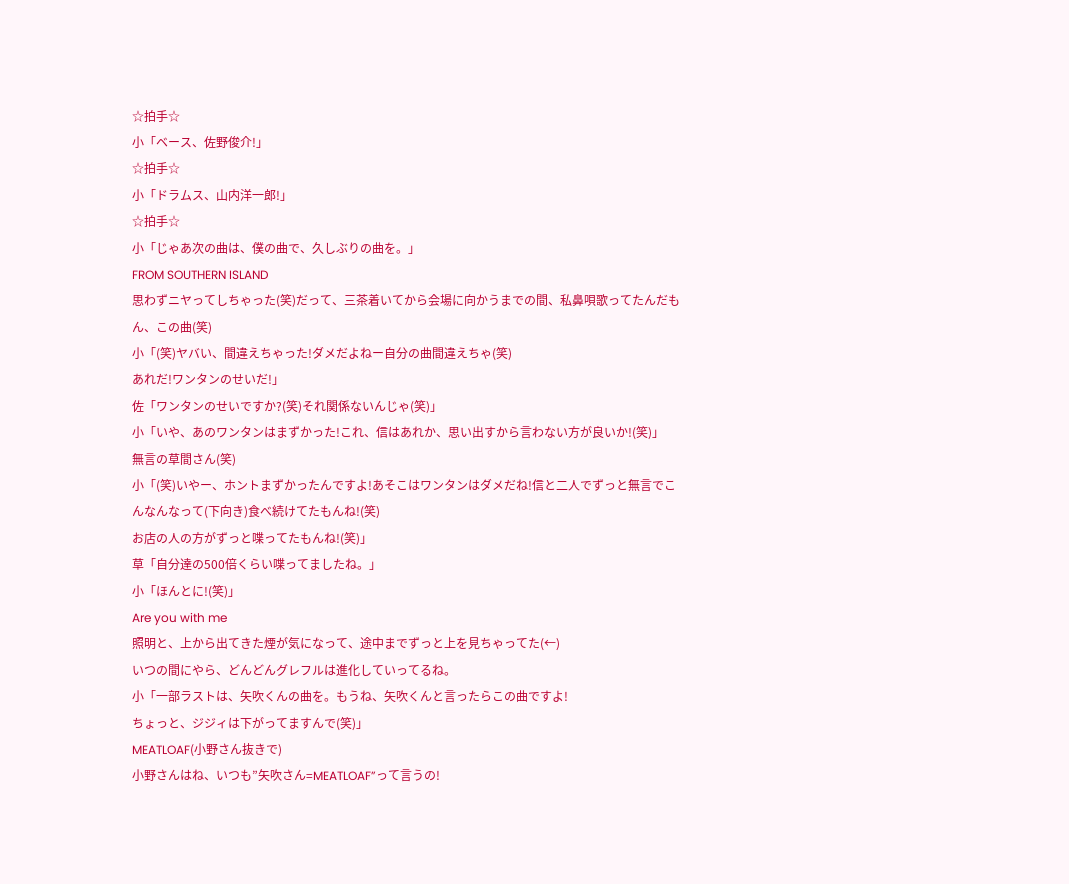☆拍手☆
小「ベース、佐野俊介!」
☆拍手☆
小「ドラムス、山内洋一郎!」
☆拍手☆
小「じゃあ次の曲は、僕の曲で、久しぶりの曲を。」
FROM SOUTHERN ISLAND
思わずニヤってしちゃった(笑)だって、三茶着いてから会場に向かうまでの間、私鼻唄歌ってたんだもん、この曲(笑)
小「(笑)ヤバい、間違えちゃった!ダメだよねー自分の曲間違えちゃ(笑)
あれだ!ワンタンのせいだ!」
佐「ワンタンのせいですか?(笑)それ関係ないんじゃ(笑)」
小「いや、あのワンタンはまずかった!これ、信はあれか、思い出すから言わない方が良いか!(笑)」
無言の草間さん(笑)
小「(笑)いやー、ホントまずかったんですよ!あそこはワンタンはダメだね!信と二人でずっと無言でこんなんなって(下向き)食べ続けてたもんね!(笑)
お店の人の方がずっと喋ってたもんね!(笑)」
草「自分達の500倍くらい喋ってましたね。」
小「ほんとに!(笑)」
Are you with me
照明と、上から出てきた煙が気になって、途中までずっと上を見ちゃってた(←)
いつの間にやら、どんどんグレフルは進化していってるね。
小「一部ラストは、矢吹くんの曲を。もうね、矢吹くんと言ったらこの曲ですよ!
ちょっと、ジジィは下がってますんで(笑)」
MEATLOAF(小野さん抜きで)
小野さんはね、いつも”矢吹さん=MEATLOAF”って言うの!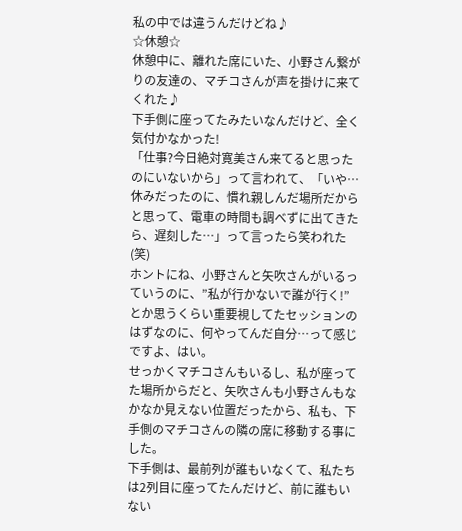私の中では違うんだけどね♪
☆休憩☆
休憩中に、離れた席にいた、小野さん繋がりの友達の、マチコさんが声を掛けに来てくれた♪
下手側に座ってたみたいなんだけど、全く気付かなかった!
「仕事?今日絶対寛美さん来てると思ったのにいないから」って言われて、「いや…休みだったのに、慣れ親しんだ場所だからと思って、電車の時間も調べずに出てきたら、遅刻した…」って言ったら笑われた(笑)
ホントにね、小野さんと矢吹さんがいるっていうのに、”私が行かないで誰が行く!”とか思うくらい重要視してたセッションのはずなのに、何やってんだ自分…って感じですよ、はい。
せっかくマチコさんもいるし、私が座ってた場所からだと、矢吹さんも小野さんもなかなか見えない位置だったから、私も、下手側のマチコさんの隣の席に移動する事にした。
下手側は、最前列が誰もいなくて、私たちは2列目に座ってたんだけど、前に誰もいない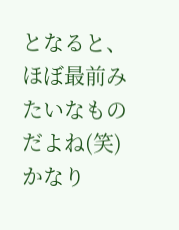となると、ほぼ最前みたいなものだよね(笑)
かなり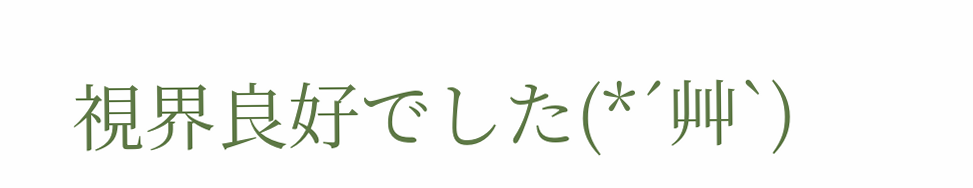視界良好でした(*´艸`)